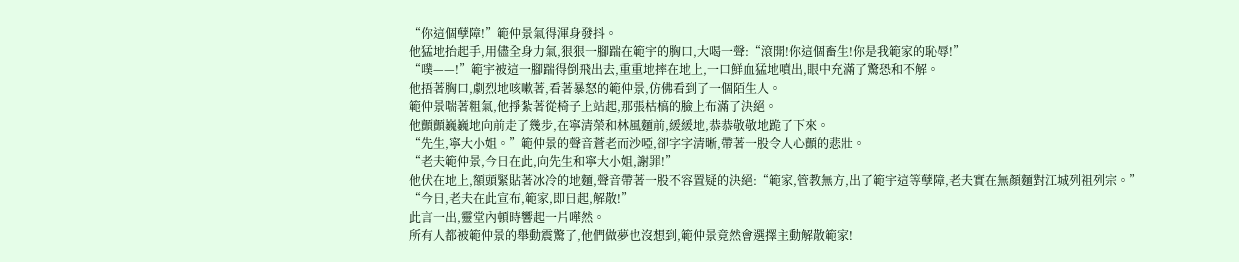“你這個孽障!”範仲景氣得渾身發抖。
他猛地抬起手,用儘全身力氣,狠狠一腳踹在範宇的胸口,大喝一聲:“滾開!你這個畜生!你是我範家的恥辱!”
“噗——!”範宇被這一腳踹得倒飛出去,重重地摔在地上,一口鮮血猛地噴出,眼中充滿了驚恐和不解。
他捂著胸口,劇烈地咳嗽著,看著暴怒的範仲景,仿佛看到了一個陌生人。
範仲景喘著粗氣,他掙紮著從椅子上站起,那張枯槁的臉上布滿了決絕。
他顫顫巍巍地向前走了幾步,在寧清榮和林風麵前,緩緩地,恭恭敬敬地跪了下來。
“先生,寧大小姐。”範仲景的聲音蒼老而沙啞,卻字字清晰,帶著一股令人心顫的悲壯。
“老夫範仲景,今日在此,向先生和寧大小姐,謝罪!”
他伏在地上,額頭緊貼著冰冷的地麵,聲音帶著一股不容置疑的決絕:“範家,管教無方,出了範宇這等孽障,老夫實在無顏麵對江城列祖列宗。”
“今日,老夫在此宣布,範家,即日起,解散!”
此言一出,靈堂內頓時響起一片嘩然。
所有人都被範仲景的舉動震驚了,他們做夢也沒想到,範仲景竟然會選擇主動解散範家!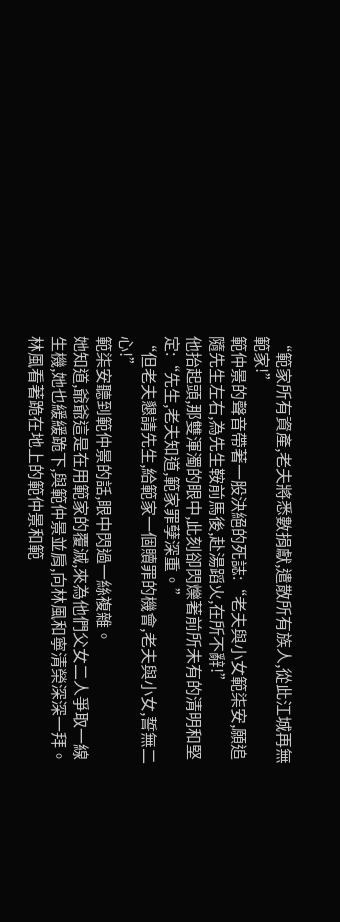“範家所有資產,老夫將悉數捐獻,遣散所有族人,從此江城再無範家!”
範仲景的聲音帶著一股決絕的死誌:“老夫與小女範柒安,願追隨先生左右,為先生鞍前馬後,赴湯蹈火,在所不辭!”
他抬起頭,那雙渾濁的眼中,此刻卻閃爍著前所未有的清明和堅定:“先生,老夫知道,範家罪孽深重。”
“但老夫懇請先生,給範家一個贖罪的機會,老夫與小女,誓無二心!”
範柒安聽到範仲景的話,眼中閃過一絲複雜。
她知道,爺爺這是在用範家的覆滅,來為他們父女二人爭取一線生機,她也緩緩跪下,與範仲景並肩,向林風和寧清榮深深一拜。
林風看著跪在地上的範仲景和範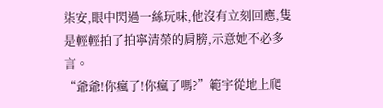柒安,眼中閃過一絲玩味,他沒有立刻回應,隻是輕輕拍了拍寧清榮的肩膀,示意她不必多言。
“爺爺!你瘋了!你瘋了嗎?”範宇從地上爬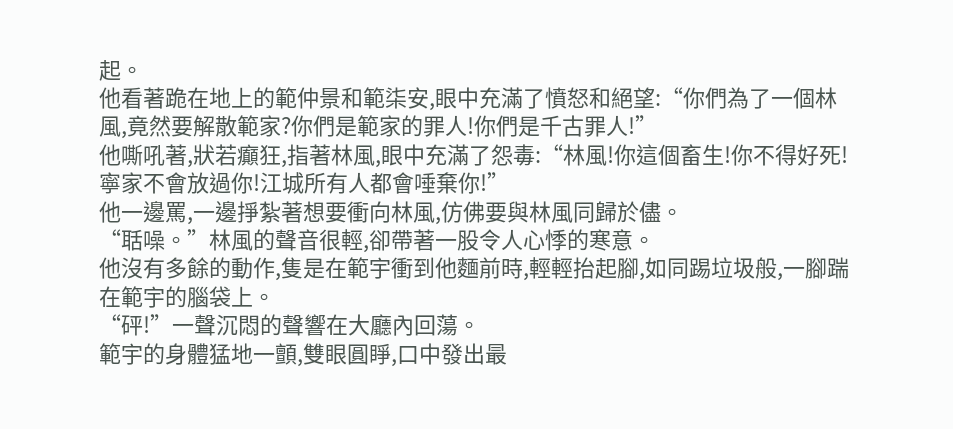起。
他看著跪在地上的範仲景和範柒安,眼中充滿了憤怒和絕望:“你們為了一個林風,竟然要解散範家?你們是範家的罪人!你們是千古罪人!”
他嘶吼著,狀若癲狂,指著林風,眼中充滿了怨毒:“林風!你這個畜生!你不得好死!寧家不會放過你!江城所有人都會唾棄你!”
他一邊罵,一邊掙紮著想要衝向林風,仿佛要與林風同歸於儘。
“聒噪。”林風的聲音很輕,卻帶著一股令人心悸的寒意。
他沒有多餘的動作,隻是在範宇衝到他麵前時,輕輕抬起腳,如同踢垃圾般,一腳踹在範宇的腦袋上。
“砰!”一聲沉悶的聲響在大廳內回蕩。
範宇的身體猛地一顫,雙眼圓睜,口中發出最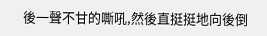後一聲不甘的嘶吼,然後直挺挺地向後倒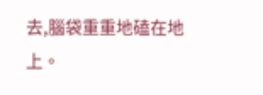去,腦袋重重地磕在地上。